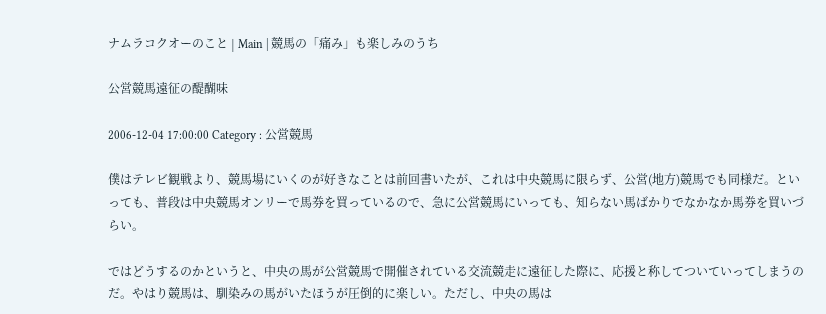ナムラコクオーのこと | Main | 競馬の「痛み」も楽しみのうち

公営競馬遠征の醍醐味

2006-12-04 17:00:00 Category : 公営競馬

僕はテレビ観戦より、競馬場にいくのが好きなことは前回書いたが、これは中央競馬に限らず、公営(地方)競馬でも同様だ。といっても、普段は中央競馬オンリーで馬券を買っているので、急に公営競馬にいっても、知らない馬ばかりでなかなか馬券を買いづらい。

ではどうするのかというと、中央の馬が公営競馬で開催されている交流競走に遠征した際に、応援と称してついていってしまうのだ。やはり競馬は、馴染みの馬がいたほうが圧倒的に楽しい。ただし、中央の馬は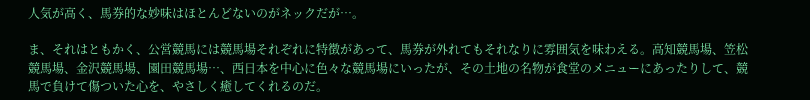人気が高く、馬券的な妙味はほとんどないのがネックだが…。

ま、それはともかく、公営競馬には競馬場それぞれに特徴があって、馬券が外れてもそれなりに雰囲気を味わえる。高知競馬場、笠松競馬場、金沢競馬場、園田競馬場…、西日本を中心に色々な競馬場にいったが、その土地の名物が食堂のメニューにあったりして、競馬で負けて傷ついた心を、やさしく癒してくれるのだ。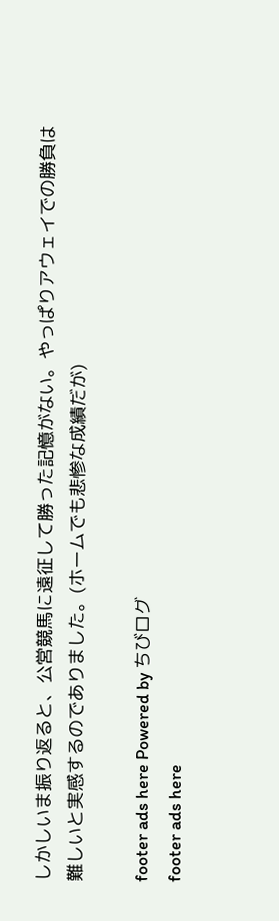しかしいま振り返ると、公営競馬に遠征して勝った記憶がない。やっぱりアウェイでの勝負は難しいと実感するのでありました。(ホームでも悲惨な成績だが)

footer ads here Powered by ちびログ
footer ads here